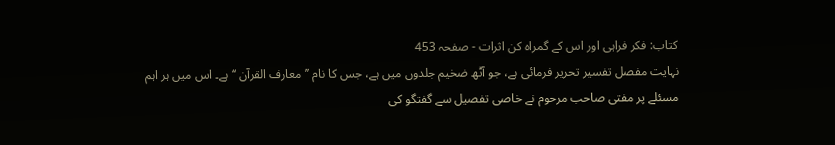کتاب: فکر فراہی اور اس کے گمراہ کن اثرات - صفحہ 453
نہایت مفصل تفسیر تحریر فرمائی ہے، جو آٹھ ضخیم جلدوں میں ہے، جس کا نام ’’معارف القرآن ‘‘ ہے۔ اس میں ہر اہم مسئلے پر مفتی صاحب مرحوم نے خاصی تفصیل سے گفتگو کی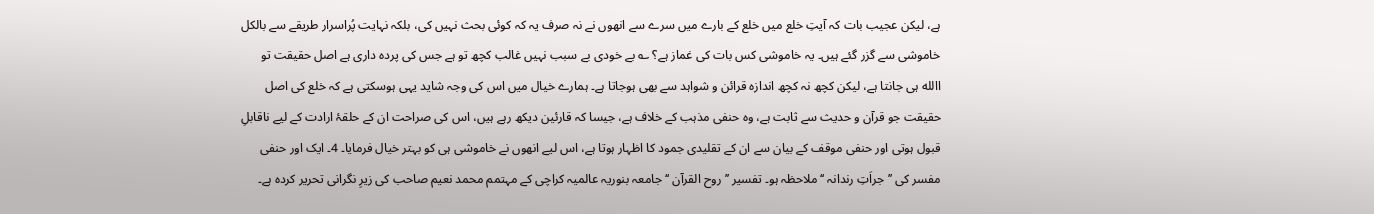ہے، لیکن عجیب بات کہ آیتِ خلع میں خلع کے بارے میں سرے سے انھوں نے نہ صرف یہ کہ کوئی بحث نہیں کی، بلکہ نہایت پُراسرار طریقے سے بالکل خاموشی سے گزر گئے ہیں۔ یہ خاموشی کس بات کی غماز ہے؟ ؎ بے خودی بے سبب نہیں غالب کچھ تو ہے جس کی پردہ داری ہے اصل حقیقت تو االله ہی جانتا ہے، لیکن کچھ نہ کچھ اندازہ قرائن و شواہد سے بھی ہوجاتا ہے۔ ہمارے خیال میں اس کی وجہ شاید یہی ہوسکتی ہے کہ خلع کی اصل حقیقت جو قرآن و حدیث سے ثابت ہے، وہ حنفی مذہب کے خلاف ہے، جیسا کہ قارئین دیکھ رہے ہیں، اس کی صراحت ان کے حلقۂ ارادت کے لیے ناقابلِ قبول ہوتی اور حنفی موقف کے بیان سے ان کے تقلیدی جمود کا اظہار ہوتا ہے، اس لیے انھوں نے خاموشی ہی کو بہتر خیال فرمایا۔ 4۔ ایک اور حنفی مفسر کی ’’جراَتِ رندانہ ‘‘ ملاحظہ ہو۔ تفسیر ’’روح القرآن ‘‘ جامعہ بنوریہ عالمیہ کراچی کے مہتمم محمد نعیم صاحب کی زیرِ نگرانی تحریر کردہ ہے۔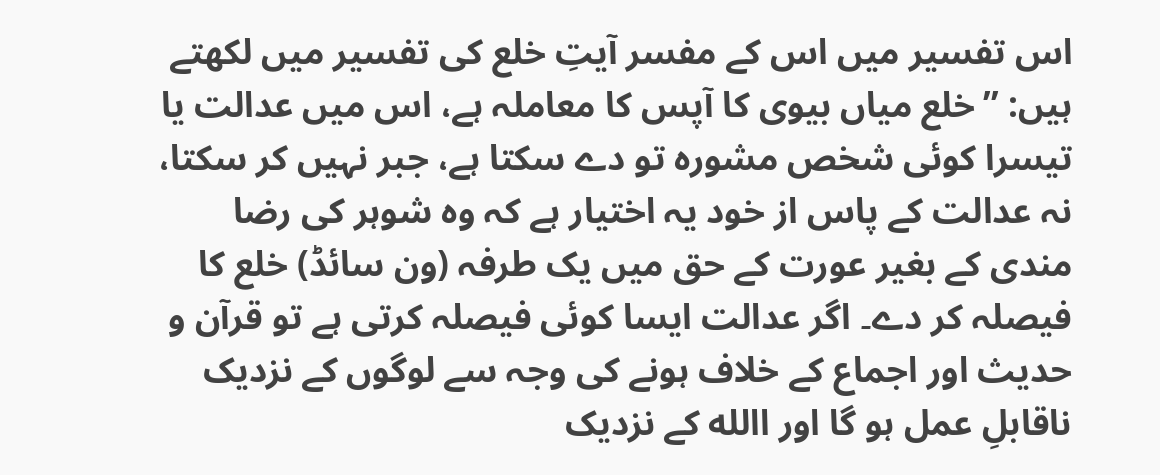اس تفسیر میں اس کے مفسر آیتِ خلع کی تفسیر میں لکھتے ہیں: ’’خلع میاں بیوی کا آپس کا معاملہ ہے، اس میں عدالت یا تیسرا کوئی شخص مشورہ تو دے سکتا ہے، جبر نہیں کر سکتا، نہ عدالت کے پاس از خود یہ اختیار ہے کہ وہ شوہر کی رضا مندی کے بغیر عورت کے حق میں یک طرفہ (ون سائڈ) خلع کا فیصلہ کر دے۔ اگر عدالت ایسا کوئی فیصلہ کرتی ہے تو قرآن و حدیث اور اجماع کے خلاف ہونے کی وجہ سے لوگوں کے نزدیک ناقابلِ عمل ہو گا اور االله کے نزدیک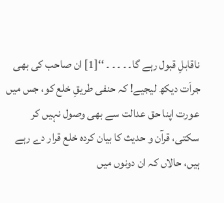ناقابلِ قبول رہے گا۔ ۔ ۔ ۔ ۔ ‘‘[1] ان صاحب کی بھی جراَت دیکھ لیجیے! کہ حنفی طریقِ خلع کو، جس میں عورت اپنا حق عدالت سے بھی وصول نہیں کر سکتی، قرآن و حدیث کا بیان کردہ خلع قرار دے رہے ہیں، حالاں کہ ان دونوں میں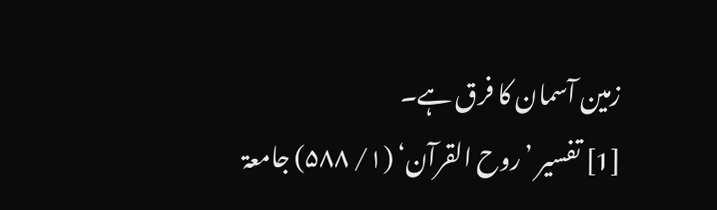زمین آسمان کا فرق ہے۔
[1] تفسیر ’روح القرآن‘ (۱/ ۵۸۸) جامعۃ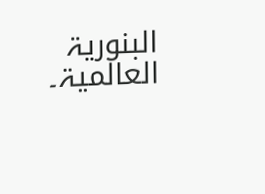البنوریۃ العالمیۃ۔